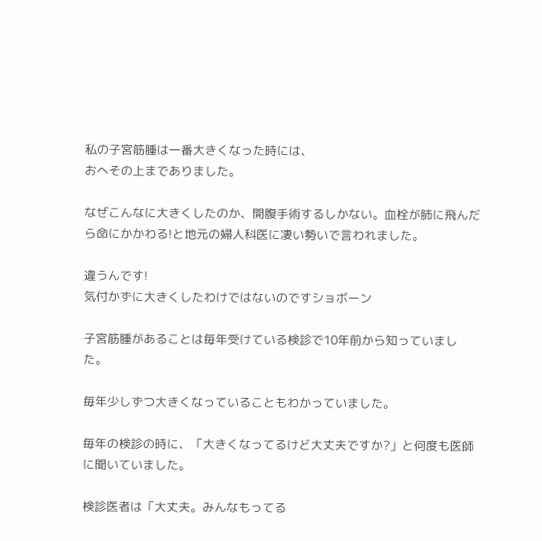私の子宮筋腫は一番大きくなった時には、
おへその上までありました。

なぜこんなに大きくしたのか、開腹手術するしかない。血栓が肺に飛んだら命にかかわる!と地元の婦人科医に凄い勢いで言われました。

違うんです!
気付かずに大きくしたわけではないのですショボーン

子宮筋腫があることは毎年受けている検診で10年前から知っていました。

毎年少しずつ大きくなっていることもわかっていました。

毎年の検診の時に、「大きくなってるけど大丈夫ですか?」と何度も医師に聞いていました。

検診医者は「大丈夫。みんなもってる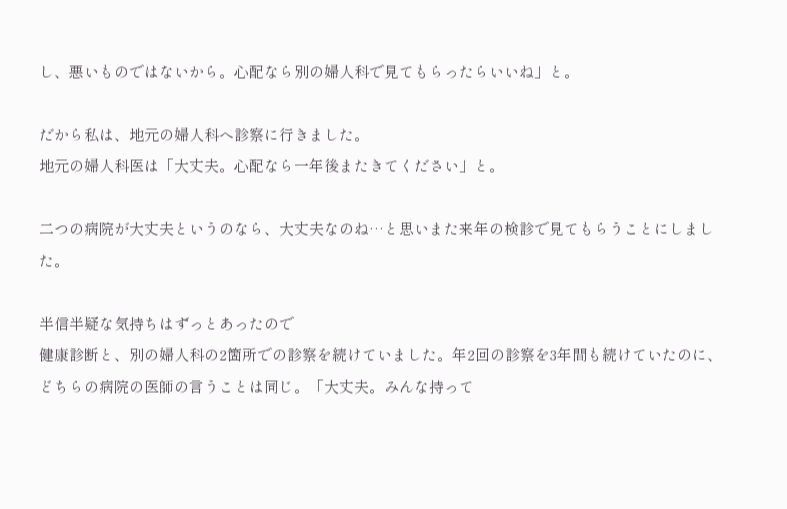し、悪いものではないから。心配なら別の婦人科で見てもらったらいいね」と。

だから私は、地元の婦人科へ診察に行きました。
地元の婦人科医は「大丈夫。心配なら一年後またきてください」と。

二つの病院が大丈夫というのなら、大丈夫なのね…と思いまた来年の検診で見てもらうことにしました。

半信半疑な気持ちはずっとあったので
健康診断と、別の婦人科の2箇所での診察を続けていました。年2回の診察を3年間も続けていたのに、どちらの病院の医師の言うことは同じ。「大丈夫。みんな持って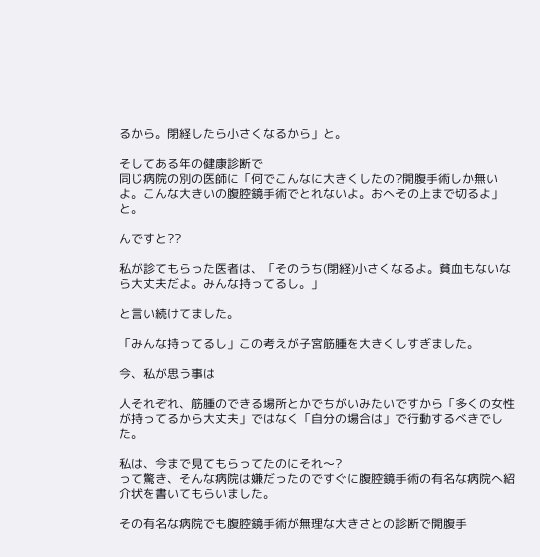るから。閉経したら小さくなるから」と。

そしてある年の健康診断で
同じ病院の別の医師に「何でこんなに大きくしたの?開腹手術しか無いよ。こんな大きいの腹腔鏡手術でとれないよ。おへその上まで切るよ」と。

んですと??

私が診てもらった医者は、「そのうち(閉経)小さくなるよ。貧血もないなら大丈夫だよ。みんな持ってるし。」

と言い続けてました。

「みんな持ってるし」この考えが子宮筋腫を大きくしすぎました。

今、私が思う事は

人それぞれ、筋腫のできる場所とかでちがいみたいですから「多くの女性が持ってるから大丈夫」ではなく「自分の場合は」で行動するべきでした。

私は、今まで見てもらってたのにそれ〜?
って驚き、そんな病院は嫌だったのですぐに腹腔鏡手術の有名な病院へ紹介状を書いてもらいました。

その有名な病院でも腹腔鏡手術が無理な大きさとの診断で開腹手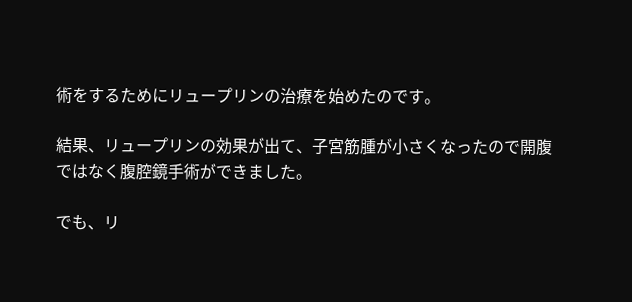術をするためにリュープリンの治療を始めたのです。

結果、リュープリンの効果が出て、子宮筋腫が小さくなったので開腹ではなく腹腔鏡手術ができました。

でも、リ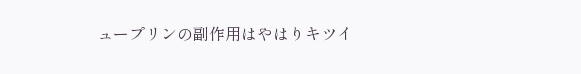ュープリンの副作用はやはりキツイ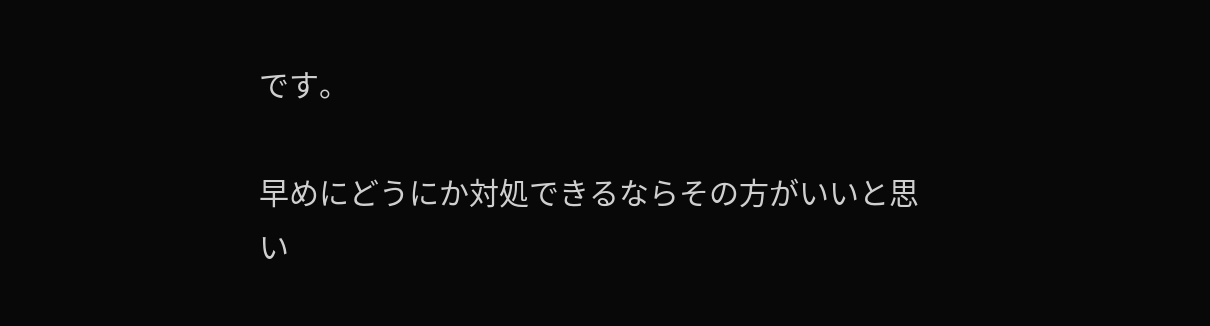です。

早めにどうにか対処できるならその方がいいと思い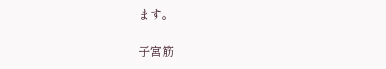ます。

子宮筋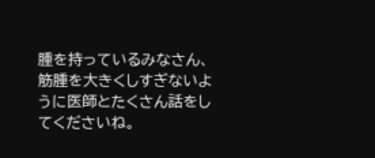腫を持っているみなさん、
筋腫を大きくしすぎないように医師とたくさん話をしてくださいね。